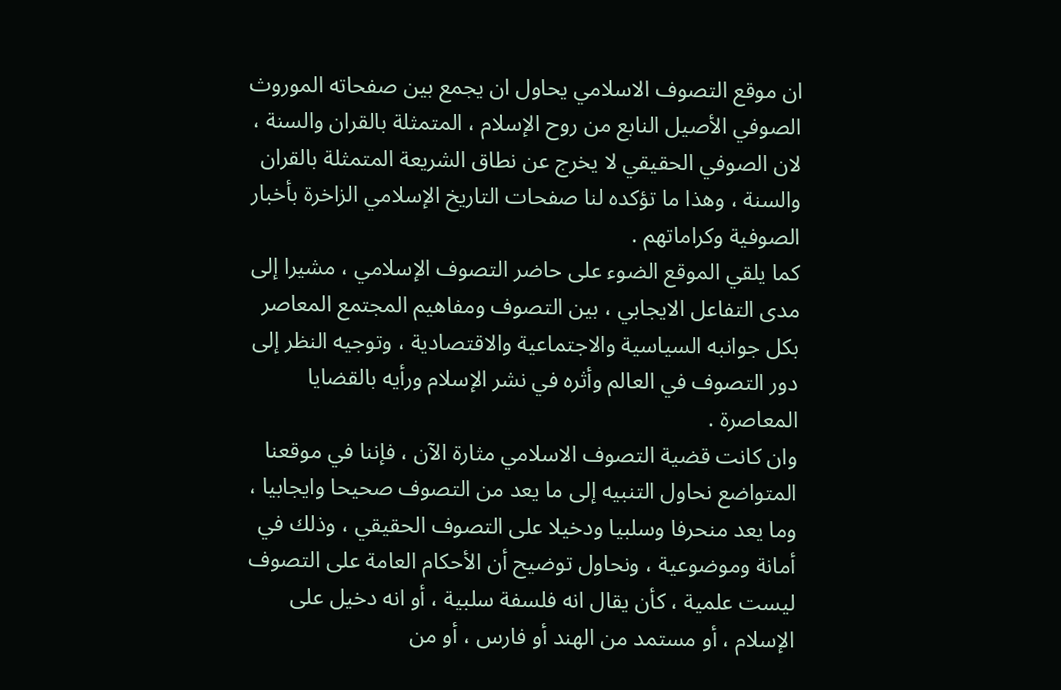ان موقع التصوف الاسلامي يحاول ان يجمع بين صفحاته الموروث الصوفي الأصيل النابع من روح الإسلام ، المتمثلة بالقران والسنة ، لان الصوفي الحقيقي لا يخرج عن نطاق الشريعة المتمثلة بالقران والسنة ، وهذا ما تؤكده لنا صفحات التاريخ الإسلامي الزاخرة بأخبار الصوفية وكراماتهم .
كما يلقي الموقع الضوء على حاضر التصوف الإسلامي ، مشيرا إلى مدى التفاعل الايجابي ، بين التصوف ومفاهيم المجتمع المعاصر بكل جوانبه السياسية والاجتماعية والاقتصادية ، وتوجيه النظر إلى دور التصوف في العالم وأثره في نشر الإسلام ورأيه بالقضايا المعاصرة .
وان كانت قضية التصوف الاسلامي مثارة الآن ، فإننا في موقعنا المتواضع نحاول التنبيه إلى ما يعد من التصوف صحيحا وايجابيا ، وما يعد منحرفا وسلبيا ودخيلا على التصوف الحقيقي ، وذلك في أمانة وموضوعية ، ونحاول توضيح أن الأحكام العامة على التصوف ليست علمية ، كأن يقال انه فلسفة سلبية ، أو انه دخيل على الإسلام ، أو مستمد من الهند أو فارس ، أو من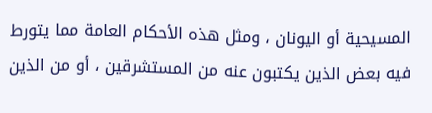المسيحية أو اليونان ، ومثل هذه الأحكام العامة مما يتورط فيه بعض الذين يكتبون عنه من المستشرقين ، أو من الذين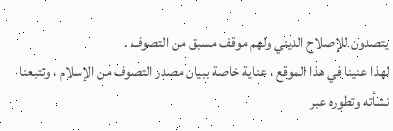يتصدون للإصلاح الديني ولهم موقف مسبق من التصوف .
لهذا عنينا في هذا الموقع ، عناية خاصة ببيان مصدر التصوف من الإسلام ، وتتبعنا نشأته وتطوره عبر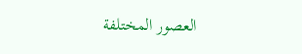العصور المختلفة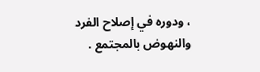، ودوره في إصلاح الفرد والنهوض بالمجتمع .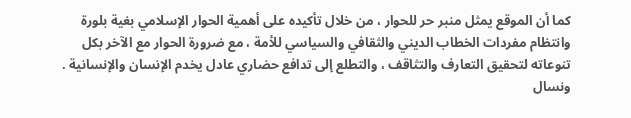كما أن الموقع يمثل منبر حر للحوار ، من خلال تأكيده على أهمية الحوار الإسلامي بغية بلورة وانتظام مفردات الخطاب الديني والثقافي والسياسي للأمة ، مع ضرورة الحوار مع الآخر بكل تنوعاته لتحقيق التعارف والتثاقف ، والتطلع إلى تدافع حضاري عادل يخدم الإنسان والإنسانية .
ونسال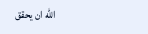الله ان يحقق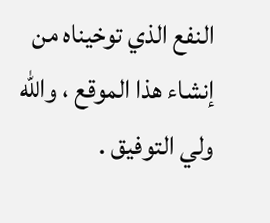النفع الذي توخيناه من إنشاء هذا الموقع ، والله ولي التوفيق .